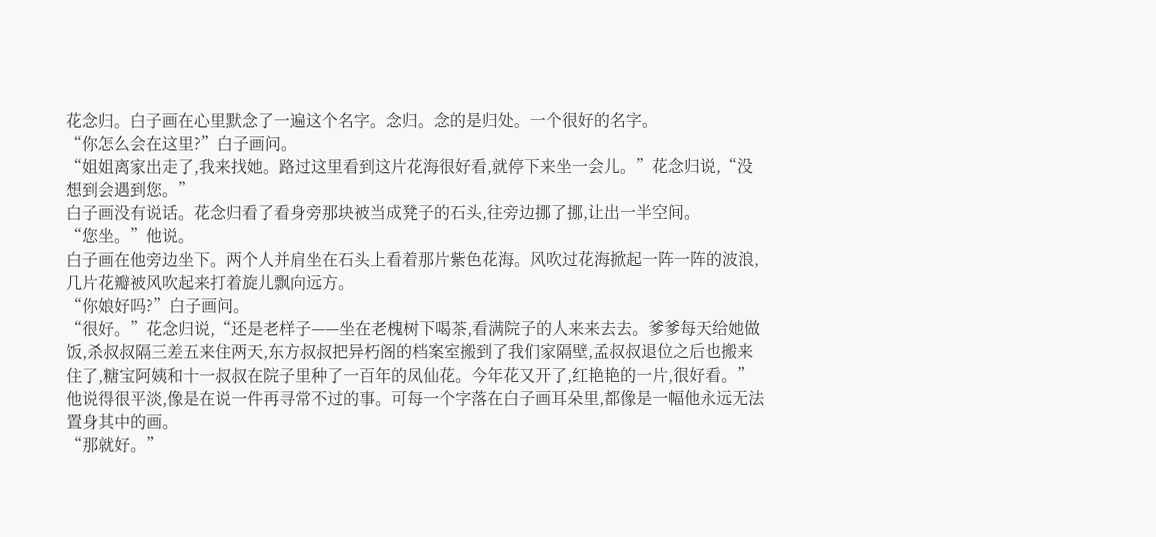花念归。白子画在心里默念了一遍这个名字。念归。念的是归处。一个很好的名字。
“你怎么会在这里?”白子画问。
“姐姐离家出走了,我来找她。路过这里看到这片花海很好看,就停下来坐一会儿。”花念归说,“没想到会遇到您。”
白子画没有说话。花念归看了看身旁那块被当成凳子的石头,往旁边挪了挪,让出一半空间。
“您坐。”他说。
白子画在他旁边坐下。两个人并肩坐在石头上看着那片紫色花海。风吹过花海掀起一阵一阵的波浪,几片花瓣被风吹起来打着旋儿飘向远方。
“你娘好吗?”白子画问。
“很好。”花念归说,“还是老样子——坐在老槐树下喝茶,看满院子的人来来去去。爹爹每天给她做饭,杀叔叔隔三差五来住两天,东方叔叔把异朽阁的档案室搬到了我们家隔壁,孟叔叔退位之后也搬来住了,糖宝阿姨和十一叔叔在院子里种了一百年的凤仙花。今年花又开了,红艳艳的一片,很好看。”
他说得很平淡,像是在说一件再寻常不过的事。可每一个字落在白子画耳朵里,都像是一幅他永远无法置身其中的画。
“那就好。”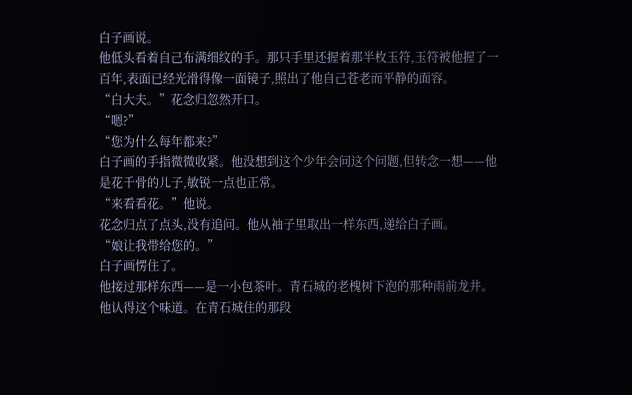白子画说。
他低头看着自己布满细纹的手。那只手里还握着那半枚玉符,玉符被他握了一百年,表面已经光滑得像一面镜子,照出了他自己苍老而平静的面容。
“白大夫。”花念归忽然开口。
“嗯?”
“您为什么每年都来?”
白子画的手指微微收紧。他没想到这个少年会问这个问题,但转念一想——他是花千骨的儿子,敏锐一点也正常。
“来看看花。”他说。
花念归点了点头,没有追问。他从袖子里取出一样东西,递给白子画。
“娘让我带给您的。”
白子画愣住了。
他接过那样东西——是一小包茶叶。青石城的老槐树下泡的那种雨前龙井。他认得这个味道。在青石城住的那段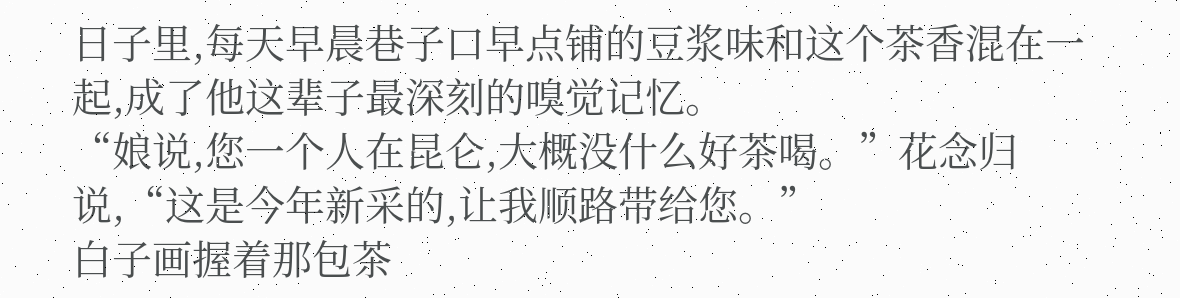日子里,每天早晨巷子口早点铺的豆浆味和这个茶香混在一起,成了他这辈子最深刻的嗅觉记忆。
“娘说,您一个人在昆仑,大概没什么好茶喝。”花念归说,“这是今年新采的,让我顺路带给您。”
白子画握着那包茶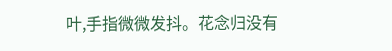叶,手指微微发抖。花念归没有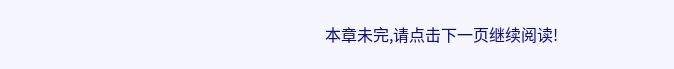本章未完,请点击下一页继续阅读!